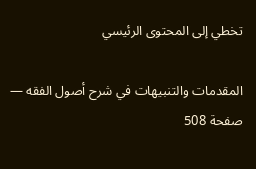تخطي إلى المحتوى الرئيسي

المقدمات والتنبيهات في شرح أصول الفقه — صفحة 508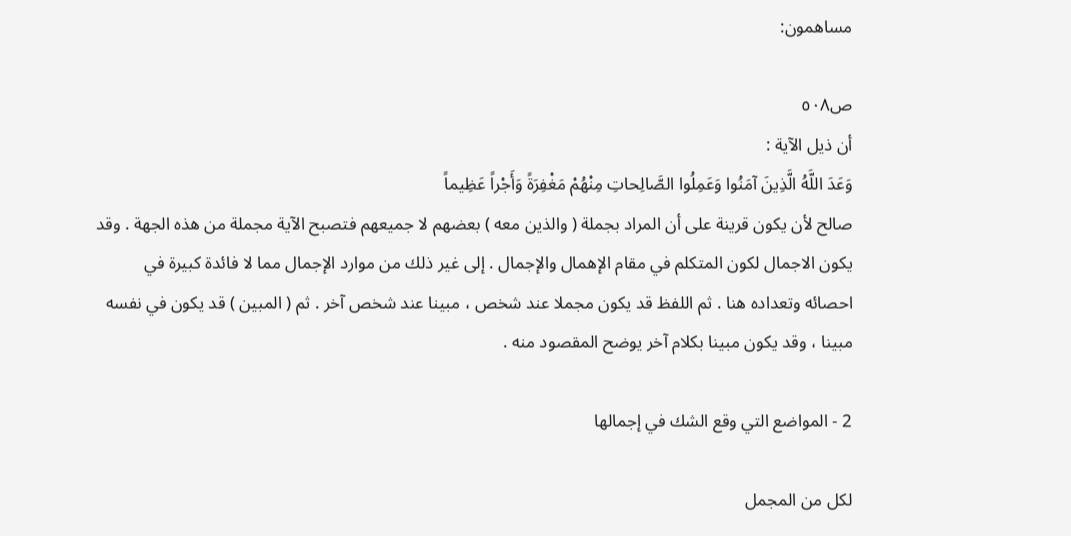مساهمون:

ص٥٠٨
أن ذيل الآية :
وَعَدَ اللَّهُ الَّذِينَ آمَنُوا وَعَمِلُوا الصَّالِحاتِ مِنْهُمْ مَغْفِرَةً وَأَجْراً عَظِيماً
صالح لأن يكون قرينة على أن المراد بجملة ( والذين معه ) بعضهم لا جميعهم فتصبح الآية مجملة من هذه الجهة . وقد يكون الاجمال لكون المتكلم في مقام الإهمال والإجمال . إلى غير ذلك من موارد الإجمال مما لا فائدة كبيرة في احصائه وتعداده هنا . ثم اللفظ قد يكون مجملا عند شخص ، مبينا عند شخص آخر . ثم ( المبين ) قد يكون في نفسه مبينا ، وقد يكون مبينا بكلام آخر يوضح المقصود منه .

2 - المواضع التي وقع الشك في إجمالها

لكل من المجمل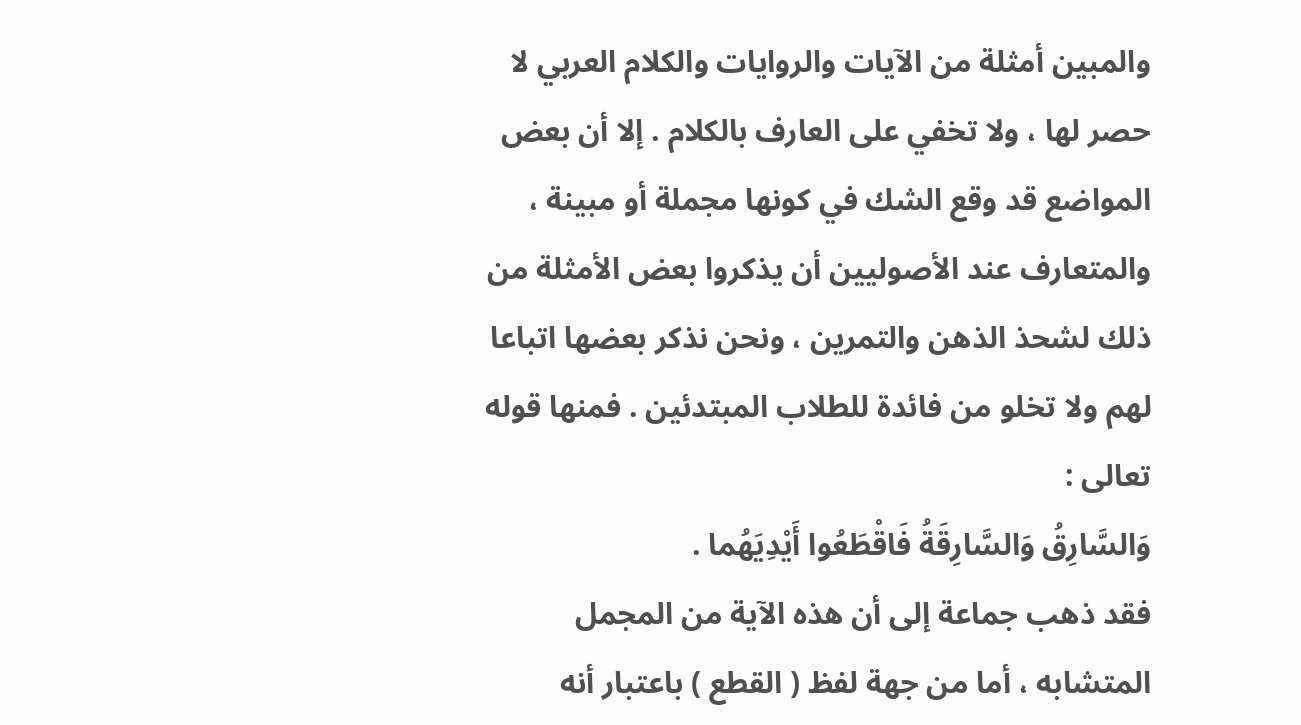والمبين أمثلة من الآيات والروايات والكلام العربي لا حصر لها ، ولا تخفي على العارف بالكلام . إلا أن بعض المواضع قد وقع الشك في كونها مجملة أو مبينة ، والمتعارف عند الأصوليين أن يذكروا بعض الأمثلة من ذلك لشحذ الذهن والتمرين ، ونحن نذكر بعضها اتباعا لهم ولا تخلو من فائدة للطلاب المبتدئين . فمنها قوله تعالى :
وَالسَّارِقُ وَالسَّارِقَةُ فَاقْطَعُوا أَيْدِيَهُما .
فقد ذهب جماعة إلى أن هذه الآية من المجمل المتشابه ، أما من جهة لفظ ( القطع ) باعتبار أنه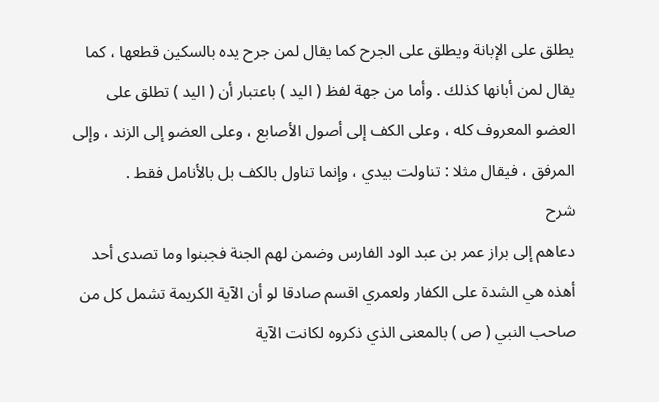يطلق على الإبانة ويطلق على الجرح كما يقال لمن جرح يده بالسكين قطعها ، كما يقال لمن أبانها كذلك . وأما من جهة لفظ ( اليد ) باعتبار أن ( اليد ) تطلق على العضو المعروف كله ، وعلى الكف إلى أصول الأصابع ، وعلى العضو إلى الزند ، وإلى المرفق ، فيقال مثلا : تناولت بيدي ، وإنما تناول بالكف بل بالأنامل فقط .
شرح
دعاهم إلى براز عمر بن عبد الود الفارس وضمن لهم الجنة فجبنوا وما تصدى أحد أهذه هي الشدة على الكفار ولعمري اقسم صادقا لو أن الآية الكريمة تشمل كل من صاحب النبي ( ص ) بالمعنى الذي ذكروه لكانت الآية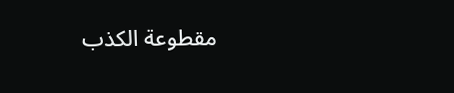مقطوعة الكذب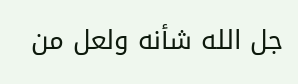جل الله شأنه ولعل من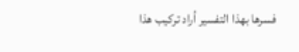فسرها بهذا التفسير أراد تركيب هذا